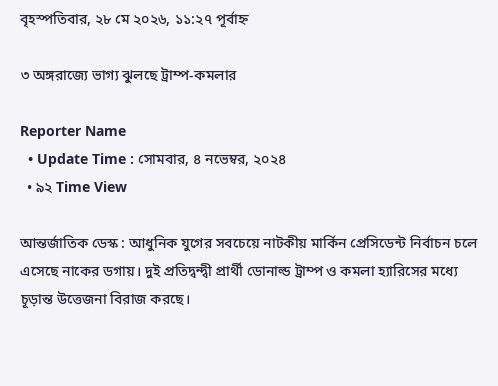বৃহস্পতিবার, ২৮ মে ২০২৬, ১১:২৭ পূর্বাহ্ন

৩ অঙ্গরাজ্যে ভাগ্য ঝুলছে ট্রাম্প-কমলার

Reporter Name
  • Update Time : সোমবার, ৪ নভেম্বর, ২০২৪
  • ৯২ Time View

আন্তর্জাতিক ডেস্ক : আধুনিক যুগের সবচেয়ে নাটকীয় মার্কিন প্রেসিডেন্ট নির্বাচন চলে এসেছে নাকের ডগায়। দুই প্রতিদ্বন্দ্বী প্রার্থী ডোনাল্ড ট্রাম্প ও কমলা হ্যারিসের মধ্যে চূড়ান্ত উত্তেজনা বিরাজ করছে।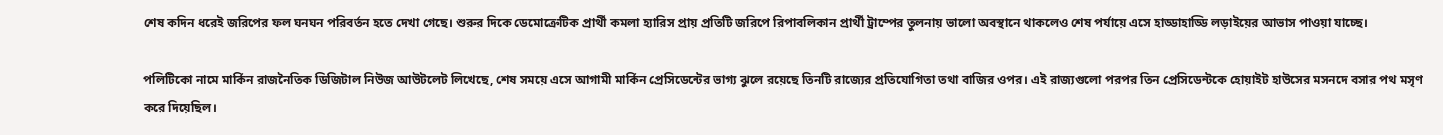শেষ কদিন ধরেই জরিপের ফল ঘনঘন পরিবর্তন হতে দেখা গেছে। শুরুর দিকে ডেমোক্রেটিক প্রার্থী কমলা হ্যারিস প্রায় প্রতিটি জরিপে রিপাবলিকান প্রার্থী ট্রাম্পের তুলনায় ভালো অবস্থানে থাকলেও শেষ পর্যায়ে এসে হাড্ডাহাড্ডি লড়াইয়ের আভাস পাওয়া যাচ্ছে।

পলিটিকো নামে মার্কিন রাজনৈতিক ডিজিটাল নিউজ আউটলেট লিখেছে, শেষ সময়ে এসে আগামী মার্কিন প্রেসিডেন্টের ভাগ্য ঝুলে রয়েছে তিনটি রাজ্যের প্রতিযোগিতা তথা বাজির ওপর। এই রাজ্যগুলো পরপর তিন প্রেসিডেন্টকে হোয়াইট হাউসের মসনদে বসার পথ মসৃণ করে দিয়েছিল।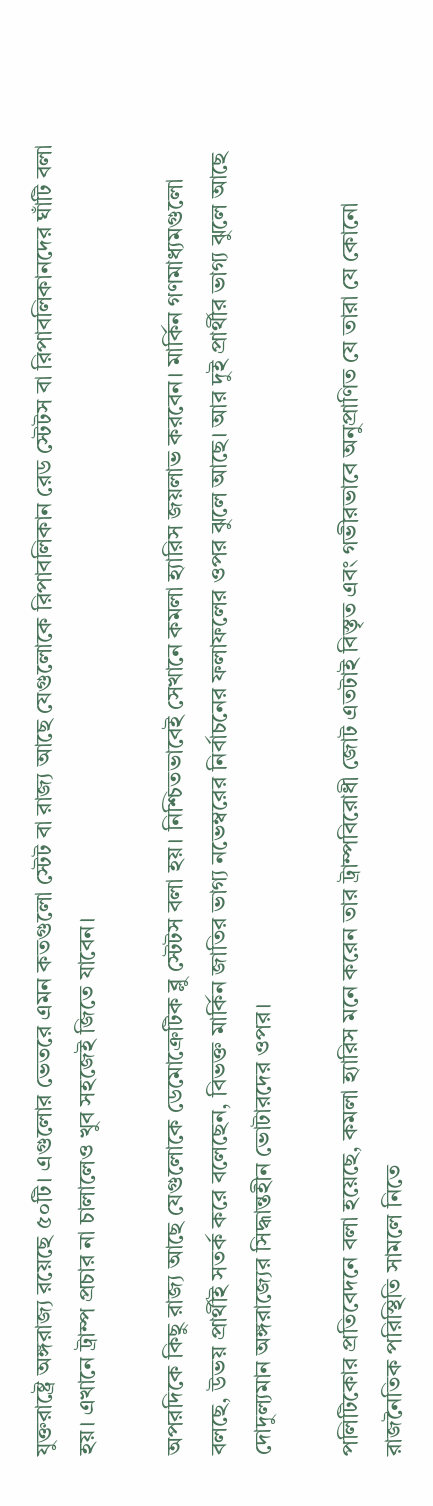যুক্তরাষ্ট্রে অঙ্গরাজ্য রয়েছে ৫০টি। এগুলোর ভেতরে এমন কতগুলো স্টেট বা রাজ্য আছে যেগুলোকে রিপাবলিকান রেড স্টেটস বা রিপাবলিকানদের ঘাঁটি বলা হয়। এখানে ট্রাম্প প্রচার না চালালেও খুব সহজেই জিতে যাবেন।

অপরদিকে কিছু রাজ্য আছে যেগুলোকে ডেমোক্রেটিক ব্লু স্টেটস বলা হয়। নিশ্চিতভাবেই সেখানে কমলা হ্যারিস জয়লাভ করবেন। মার্কিন গণমাধ্যমগুলো বলছে, উভয় প্রার্থীই সতর্ক করে বলেছেন, বিভক্ত মার্কিন জাতির ভাগ্য নভেম্বরের নির্বাচনের ফলাফলের ওপর ঝুলে আছে। আর দুই প্রার্থীর ভাগ্য ঝুলে আছে দোদুল্যমান অঙ্গরাজ্যের সিদ্ধান্তহীন ভোটারদের ওপর।

পলিটিকোর প্রতিবেদনে বলা হয়েছে, কমলা হ্যারিস মনে করেন তার ট্রাম্পবিরোধী জোট এতটাই বিস্তৃত এবং গভীরভাবে অনুপ্রাণিত যে তারা যে কোনো রাজনৈতিক পরিস্থিতি সামলে নিতে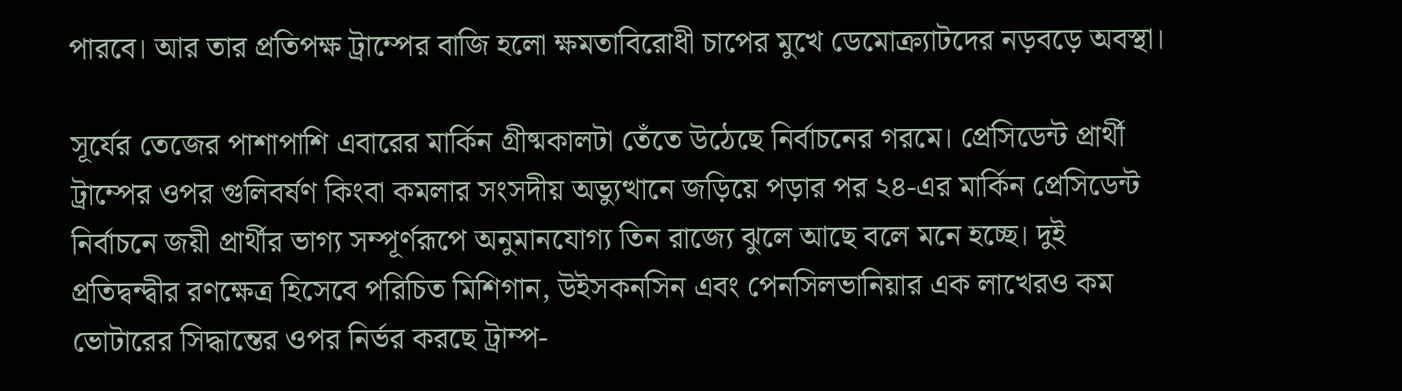পারবে। আর তার প্রতিপক্ষ ট্রাম্পের বাজি হলো ক্ষমতাবিরোধী চাপের মুখে ডেমোক্র্যাটদের নড়বড়ে অবস্থা।

সূর্যের তেজের পাশাপাশি এবারের মার্কিন গ্রীষ্মকালটা তেঁতে উঠেছে নির্বাচনের গরমে। প্রেসিডেন্ট প্রার্থী ট্রাম্পের ওপর গুলিবর্ষণ কিংবা কমলার সংসদীয় অভ্যুত্থানে জড়িয়ে পড়ার পর ২৪-এর মার্কিন প্রেসিডেন্ট নির্বাচনে জয়ী প্রার্থীর ভাগ্য সম্পূর্ণরূপে অনুমানযোগ্য তিন রাজ্যে ঝুলে আছে বলে মনে হচ্ছে। দুই প্রতিদ্বন্দ্বীর রণক্ষেত্র হিসেবে পরিচিত মিশিগান, উইসকনসিন এবং পেনসিলভানিয়ার এক লাখেরও কম ভোটারের সিদ্ধান্তের ওপর নির্ভর করছে ট্রাম্প-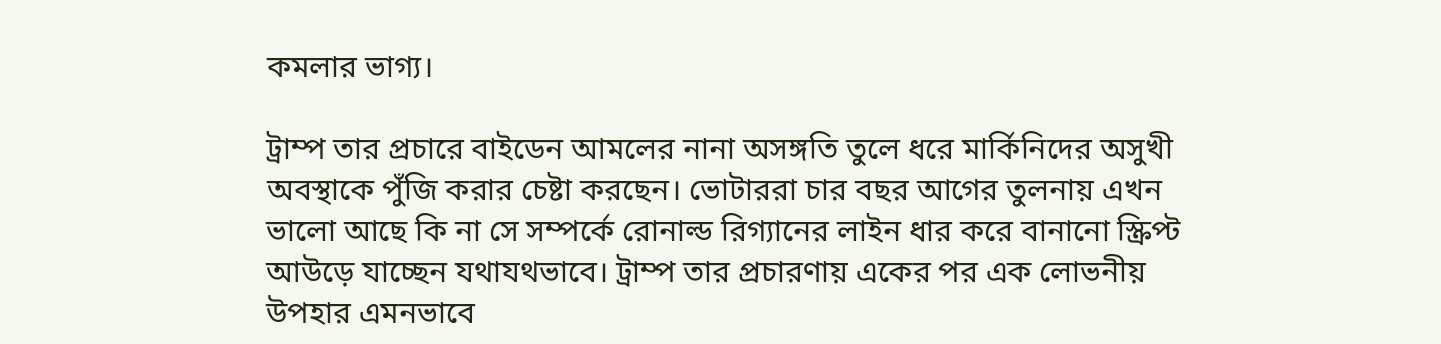কমলার ভাগ্য।

ট্রাম্প তার প্রচারে বাইডেন আমলের নানা অসঙ্গতি তুলে ধরে মার্কিনিদের অসুখী অবস্থাকে পুঁজি করার চেষ্টা করছেন। ভোটাররা চার বছর আগের তুলনায় এখন ভালো আছে কি না সে সম্পর্কে রোনাল্ড রিগ্যানের লাইন ধার করে বানানো স্ক্রিপ্ট আউড়ে যাচ্ছেন যথাযথভাবে। ট্রাম্প তার প্রচারণায় একের পর এক লোভনীয় উপহার এমনভাবে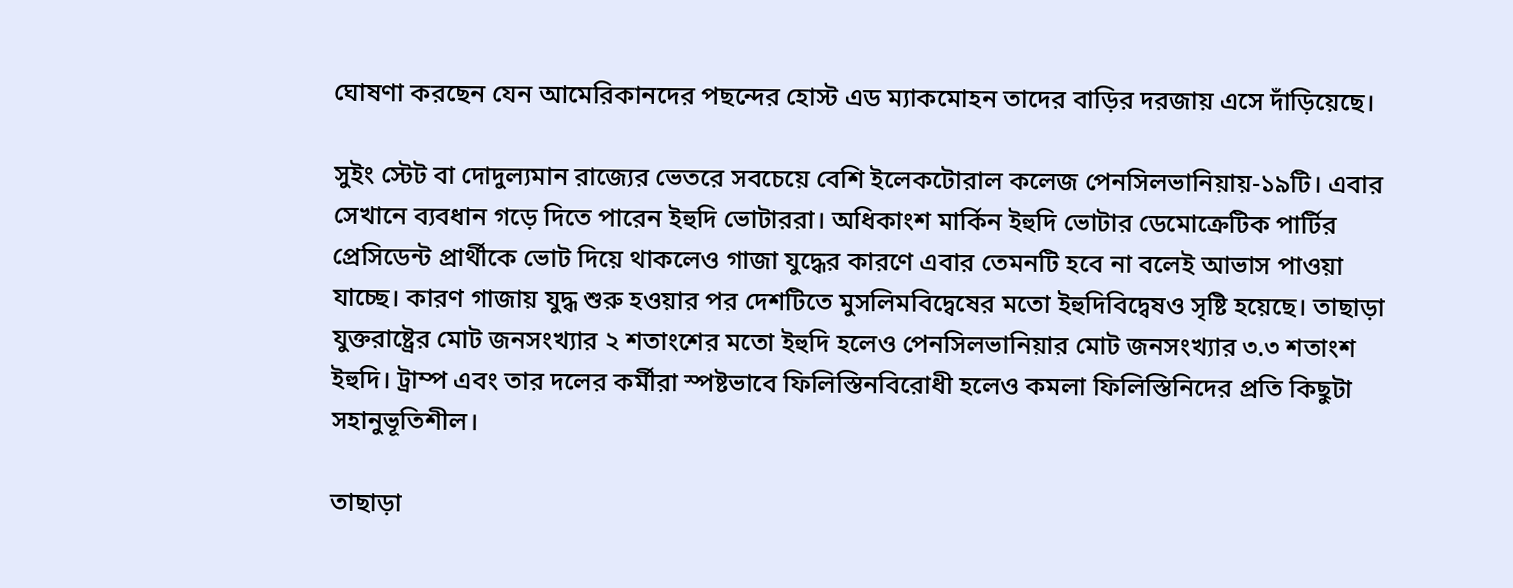ঘোষণা করছেন যেন আমেরিকানদের পছন্দের হোস্ট এড ম্যাকমোহন তাদের বাড়ির দরজায় এসে দাঁড়িয়েছে।

সুইং স্টেট বা দোদুল্যমান রাজ্যের ভেতরে সবচেয়ে বেশি ইলেকটোরাল কলেজ পেনসিলভানিয়ায়-১৯টি। এবার সেখানে ব্যবধান গড়ে দিতে পারেন ইহুদি ভোটাররা। অধিকাংশ মার্কিন ইহুদি ভোটার ডেমোক্রেটিক পার্টির প্রেসিডেন্ট প্রার্থীকে ভোট দিয়ে থাকলেও গাজা যুদ্ধের কারণে এবার তেমনটি হবে না বলেই আভাস পাওয়া যাচ্ছে। কারণ গাজায় যুদ্ধ শুরু হওয়ার পর দেশটিতে মুসলিমবিদ্বেষের মতো ইহুদিবিদ্বেষও সৃষ্টি হয়েছে। তাছাড়া যুক্তরাষ্ট্রের মোট জনসংখ্যার ২ শতাংশের মতো ইহুদি হলেও পেনসিলভানিয়ার মোট জনসংখ্যার ৩.৩ শতাংশ ইহুদি। ট্রাম্প এবং তার দলের কর্মীরা স্পষ্টভাবে ফিলিস্তিনবিরোধী হলেও কমলা ফিলিস্তিনিদের প্রতি কিছুটা সহানুভূতিশীল।

তাছাড়া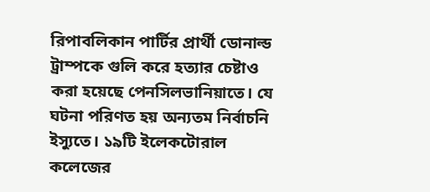রিপাবলিকান পার্টির প্রার্থী ডোনাল্ড ট্রাম্পকে গুলি করে হত্যার চেষ্টাও করা হয়েছে পেনসিলভানিয়াতে। যে ঘটনা পরিণত হয় অন্যতম নির্বাচনি ইস্যুতে। ১৯টি ইলেকটোরাল কলেজের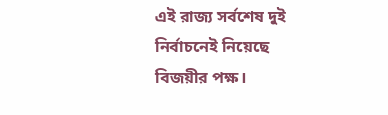এই রাজ্য সর্বশেষ দুই নির্বাচনেই নিয়েছে বিজয়ীর পক্ষ।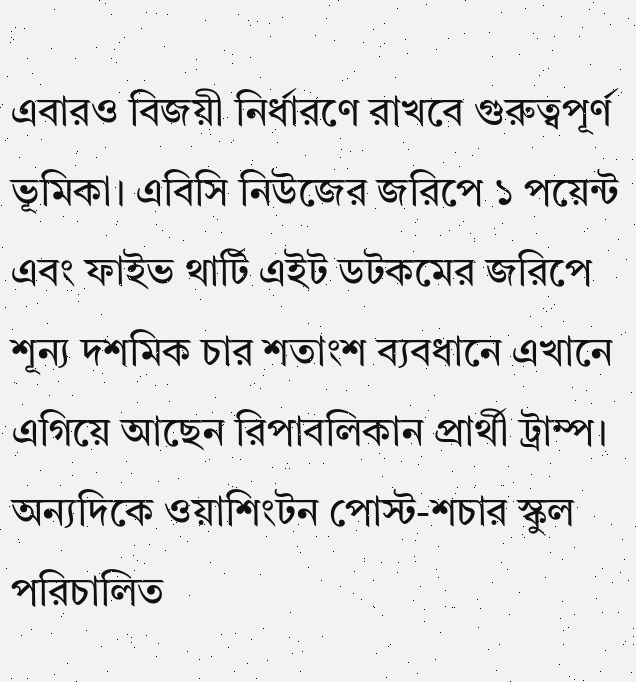এবারও বিজয়ী নির্ধারণে রাখবে গুরুত্বপূর্ণ ভূমিকা। এবিসি নিউজের জরিপে ১ পয়েন্ট এবং ফাইভ থার্টি এইট ডটকমের জরিপে শূন্য দশমিক চার শতাংশ ব্যবধানে এখানে এগিয়ে আছেন রিপাবলিকান প্রার্থী ট্রাম্প। অন্যদিকে ওয়াশিংটন পোস্ট-শচার স্কুল পরিচালিত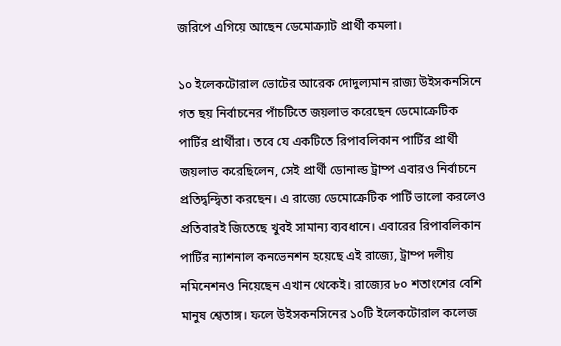জরিপে এগিয়ে আছেন ডেমোক্র্যাট প্রার্থী কমলা।

১০ ইলেকটোরাল ভোটের আরেক দোদুল্যমান রাজ্য উইসকনসিনে গত ছয় নির্বাচনের পাঁচটিতে জয়লাভ করেছেন ডেমোক্রেটিক পার্টির প্রার্থীরা। তবে যে একটিতে রিপাবলিকান পার্টির প্রার্থী জয়লাভ করেছিলেন, সেই প্রার্থী ডোনাল্ড ট্রাম্প এবারও নির্বাচনে প্রতিদ্বন্দ্বিতা করছেন। এ রাজ্যে ডেমোক্রেটিক পার্টি ভালো করলেও প্রতিবারই জিতেছে খুবই সামান্য ব্যবধানে। এবারের রিপাবলিকান পার্টির ন্যাশনাল কনভেনশন হয়েছে এই রাজ্যে, ট্রাম্প দলীয় নমিনেশনও নিয়েছেন এখান থেকেই। রাজ্যের ৮০ শতাংশের বেশি মানুষ শ্বেতাঙ্গ। ফলে উইসকনসিনের ১০টি ইলেকটোরাল কলেজ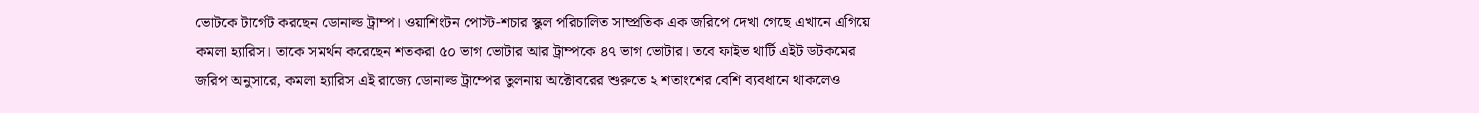ভোটকে টার্গেট করছেন ডোনাল্ড ট্রাম্প। ওয়াশিংটন পোস্ট-শচার স্কুল পরিচালিত সাম্প্রতিক এক জরিপে দেখা গেছে এখানে এগিয়ে কমলা হ্যারিস। তাকে সমর্থন করেছেন শতকরা ৫০ ভাগ ভোটার আর ট্রাম্পকে ৪৭ ভাগ ভোটার। তবে ফাইভ থার্টি এইট ডটকমের জরিপ অনুসারে, কমলা হ্যারিস এই রাজ্যে ডোনাল্ড ট্রাম্পের তুলনায় অক্টোবরের শুরুতে ২ শতাংশের বেশি ব্যবধানে থাকলেও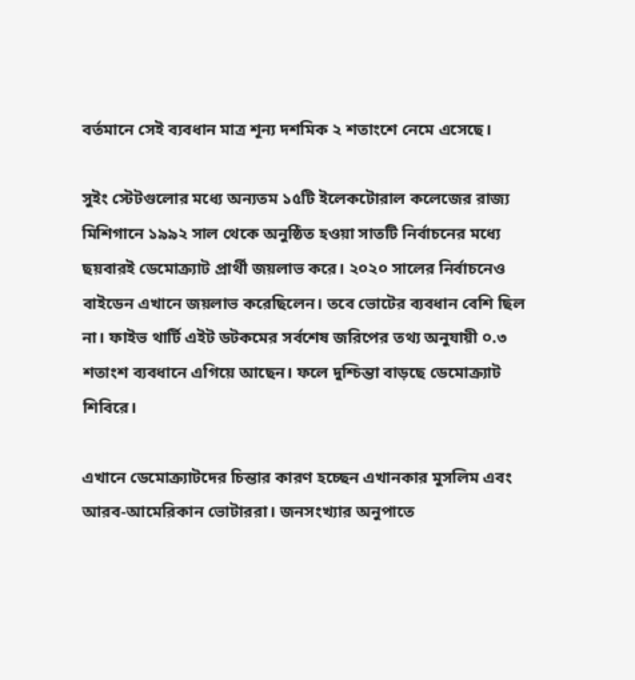বর্তমানে সেই ব্যবধান মাত্র শূন্য দশমিক ২ শতাংশে নেমে এসেছে।

সুইং স্টেটগুলোর মধ্যে অন্যতম ১৫টি ইলেকটোরাল কলেজের রাজ্য মিশিগানে ১৯৯২ সাল থেকে অনুষ্ঠিত হওয়া সাতটি নির্বাচনের মধ্যে ছয়বারই ডেমোক্র্যাট প্রার্থী জয়লাভ করে। ২০২০ সালের নির্বাচনেও বাইডেন এখানে জয়লাভ করেছিলেন। তবে ভোটের ব্যবধান বেশি ছিল না। ফাইভ থার্টি এইট ডটকমের সর্বশেষ জরিপের তথ্য অনুযায়ী ০.৩ শতাংশ ব্যবধানে এগিয়ে আছেন। ফলে দুশ্চিন্তা বাড়ছে ডেমোক্র্যাট শিবিরে।

এখানে ডেমোক্র্যাটদের চিন্তার কারণ হচ্ছেন এখানকার মুসলিম এবং আরব-আমেরিকান ভোটাররা। জনসংখ্যার অনুপাতে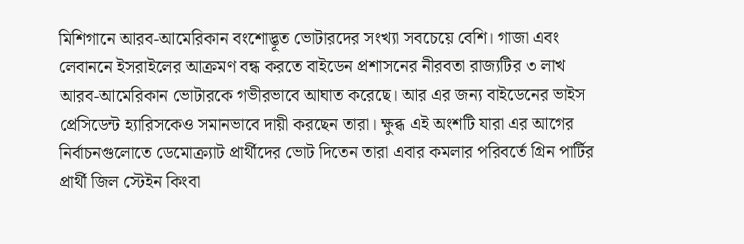মিশিগানে আরব-আমেরিকান বংশোদ্ভূত ভোটারদের সংখ্যা সবচেয়ে বেশি। গাজা এবং লেবাননে ইসরাইলের আক্রমণ বন্ধ করতে বাইডেন প্রশাসনের নীরবতা রাজ্যটির ৩ লাখ আরব-আমেরিকান ভোটারকে গভীরভাবে আঘাত করেছে। আর এর জন্য বাইডেনের ভাইস প্রেসিডেন্ট হ্যারিসকেও সমানভাবে দায়ী করছেন তারা। ক্ষুব্ধ এই অংশটি যারা এর আগের নির্বাচনগুলোতে ডেমোক্র্যাট প্রার্থীদের ভোট দিতেন তারা এবার কমলার পরিবর্তে গ্রিন পার্টির প্রার্থী জিল স্টেইন কিংবা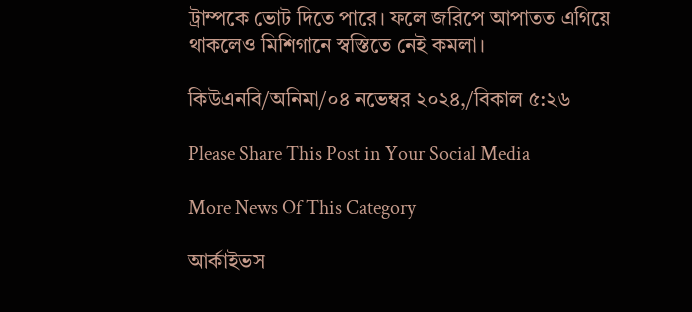ট্রাম্পকে ভোট দিতে পারে। ফলে জরিপে আপাতত এগিয়ে থাকলেও মিশিগানে স্বস্তিতে নেই কমলা।

কিউএনবি/অনিমা/০৪ নভেম্বর ২০২৪,/বিকাল ৫:২৬

Please Share This Post in Your Social Media

More News Of This Category

আর্কাইভস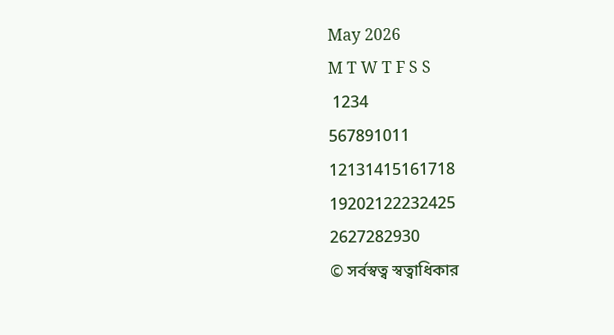May 2026
M T W T F S S
 1234
567891011
12131415161718
19202122232425
2627282930
© সর্বস্বত্ব স্বত্বাধিকার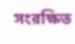সংরক্ষিত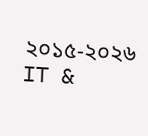২০১৫-২০২৬
IT &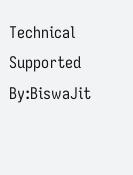Technical Supported By:BiswaJit